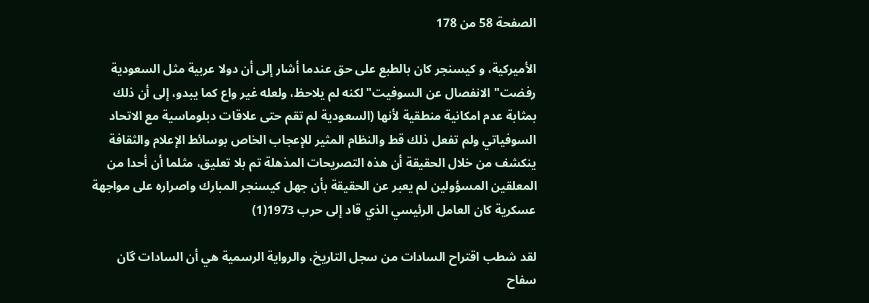الصفحة 58 من 178

الأميركية، و كيسنجر كان بالطبع على حق عندما أشار إلى أن دولا عربية مثل السعودية رفضت"الانفصال عن السوفيت"لكنه لم يلاحظ، ولعله غير واع كما يبدو، إلى أن ذلك بمثابة عدم امكانية منطقية لأنها (السعودية لم تقم حتى علاقات دبلوماسية مع الاتحاد السوفياتي ولم تفعل ذلك قط والنظام المثير للإعجاب الخاص بوسائط الإعلام والثقافة ينكشف من خلال الحقيقة أن هذه التصريحات المذهلة تم بلا تعليق، مثلما أن أحدا من المعلقين المسؤولين لم يعبر عن الحقيقة بأن جهل كيسنجر المبارك واصراره على مواجهة عسكرية كان العامل الرئيسي الذي قاد إلى حرب 1973(1)

لقد شطب اقتراح السادات من سجل التاريخ، والرواية الرسمية هي أن السادات گان سفاح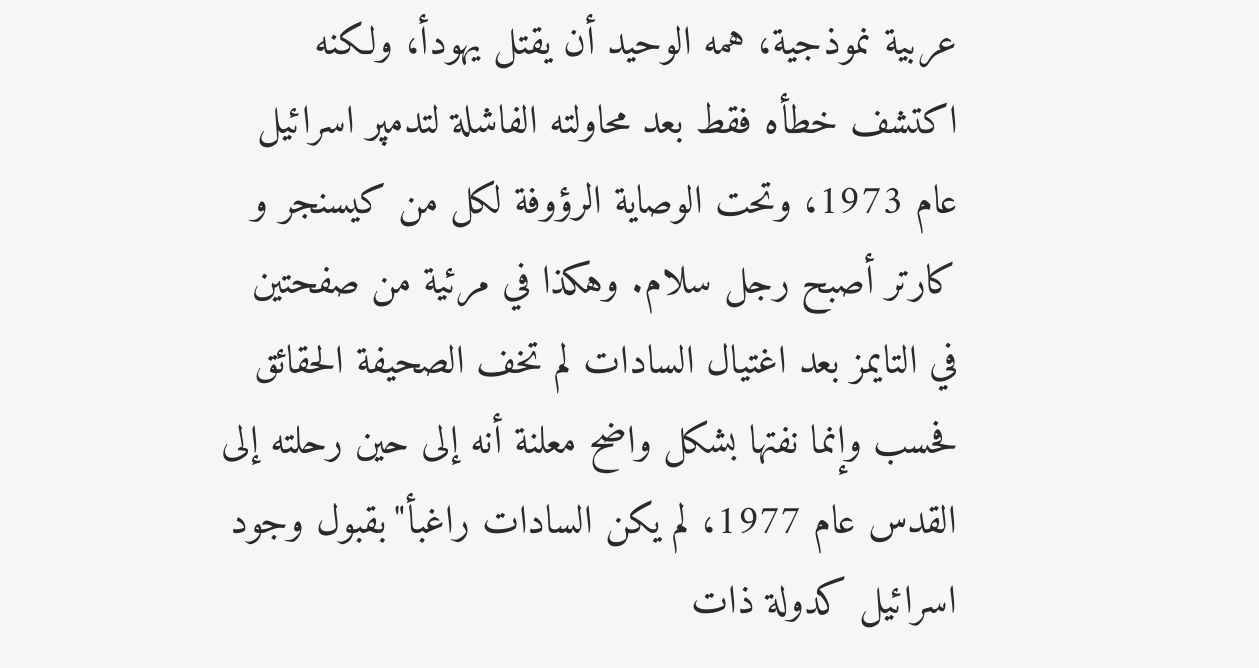عربية نموذجية، همه الوحيد أن يقتل يهودأ، ولكنه اكتشف خطأه فقط بعد محاولته الفاشلة لتدمپر اسرائيل عام 1973، وتحت الوصاية الرؤوفة لكل من كيسنجر و کارتر أصبح رجل سلام. وهكذا في مرئية من صفحتين في التايمز بعد اغتيال السادات لم تخف الصحيفة الحقائق فحسب وإنما نفتها بشكل واضح معلنة أنه إلى حين رحلته إلى القدس عام 1977، لم يكن السادات راغبأ"بقبول وجود اسرائيل كدولة ذات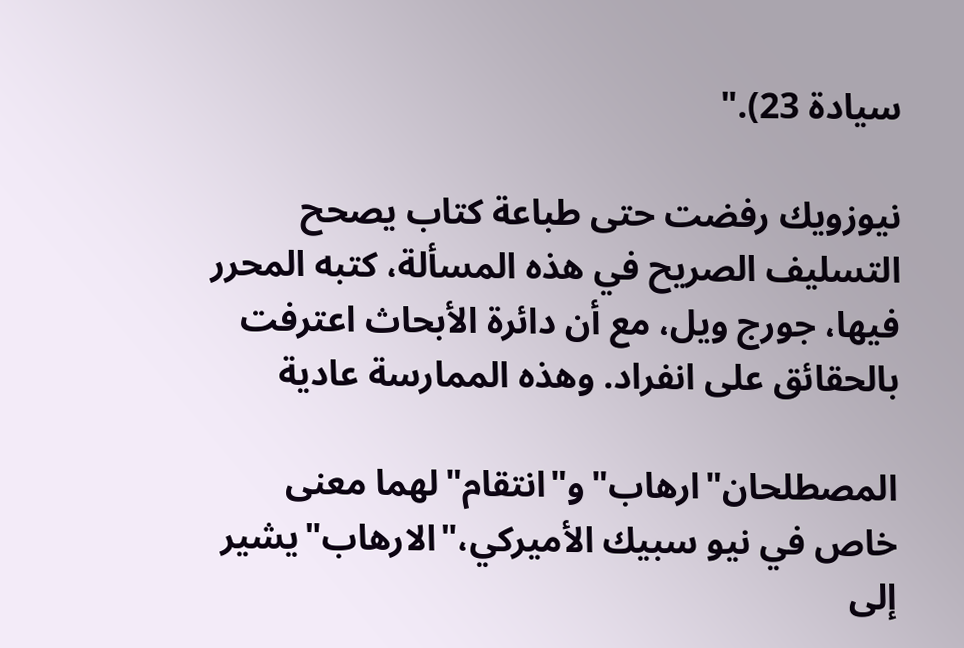سيادة 23)."

نيوزويك رفضت حتى طباعة كتاب يصحح التسليف الصريح في هذه المسألة، كتبه المحرر فيها، جورج ويل، مع أن دائرة الأبحاث اعترفت بالحقائق على انفراد. وهذه الممارسة عادية

المصطلحان"ارهاب"و"انتقام"لهما معنى خاص في نيو سبيك الأميركي،"الارهاب"يشير إلى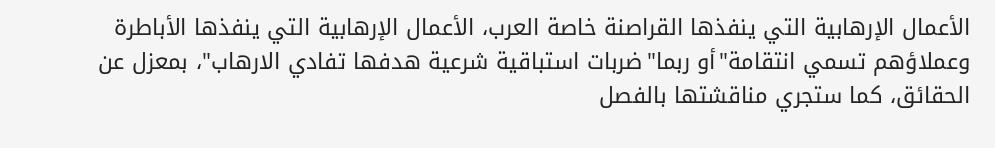الأعمال الإرهابية التي ينفذها القراصنة خاصة العرب، الأعمال الإرهابية التي ينفذها الأباطرة وعملاؤهم تسمي انتقامة"أو ربما"ضربات استباقية شرعية هدفها تفادي الارهاب"، بمعزل عن الحقائق، كما ستجري مناقشتها بالفصل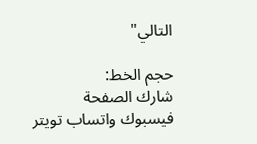التالي"

حجم الخط:
شارك الصفحة
فيسبوك واتساب تويتر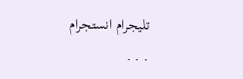تليجرام انستجرام
. . .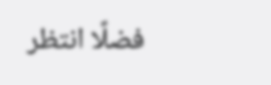فضلًا انتظر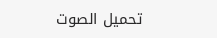تحميل الصوت